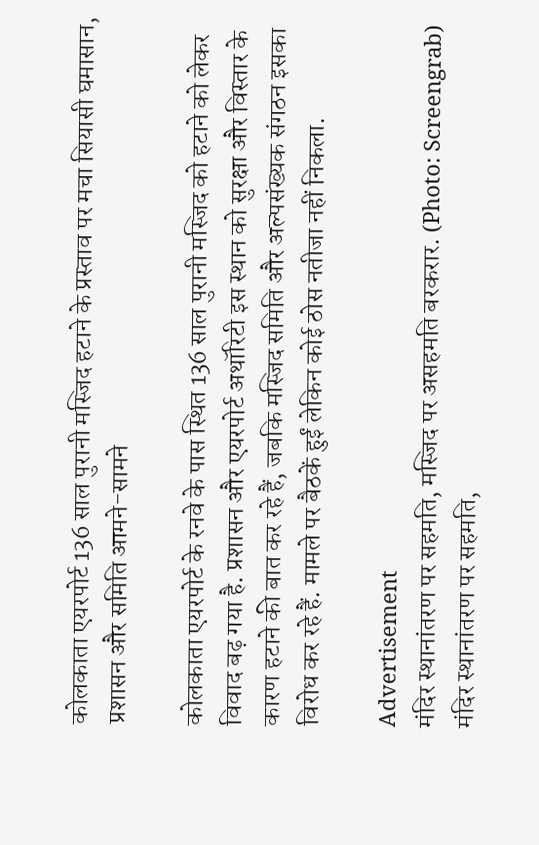कोलकाता एयरपोर्ट 136 साल पुरानी मस्जिद हटाने के प्रस्ताव पर मचा सियासी घमासान, प्रशासन और समिति आमने-सामने

कोलकाता एयरपोर्ट के रनवे के पास स्थित 136 साल पुरानी मस्जिद को हटाने को लेकर विवाद बढ़ गया है. प्रशासन और एयरपोर्ट अथॉरिटी इस स्थान को सुरक्षा और विस्तार के कारण हटाने की बात कर रहे हैं, जबकि मस्जिद समिति और अल्पसंख्यक संगठन इसका विरोध कर रहे हैं. मामले पर बैठकें हुईं लेकिन कोई ठोस नतीजा नहीं निकला.

Advertisement
मंदिर स्थानांतरण पर सहमति, मस्जिद पर असहमति बरकरार. (Photo: Screengrab) मंदिर स्थानांतरण पर सहमति,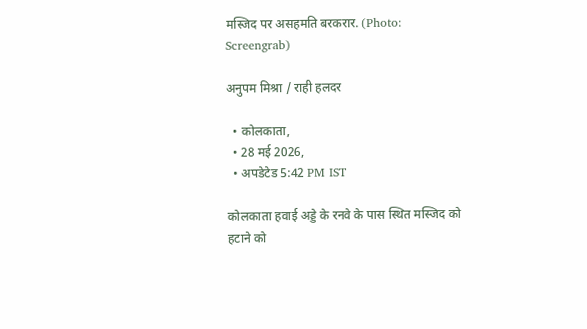मस्जिद पर असहमति बरकरार. (Photo: Screengrab)

अनुपम मिश्रा / राही हलदर

  • कोलकाता,
  • 28 मई 2026,
  • अपडेटेड 5:42 PM IST

कोलकाता हवाई अड्डे के रनवे के पास स्थित मस्जिद को हटाने को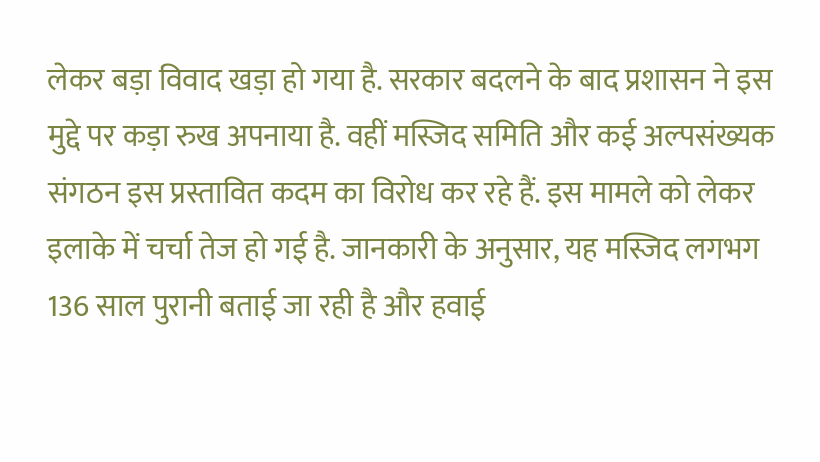लेकर बड़ा विवाद खड़ा हो गया है. सरकार बदलने के बाद प्रशासन ने इस मुद्दे पर कड़ा रुख अपनाया है. वहीं मस्जिद समिति और कई अल्पसंख्यक संगठन इस प्रस्तावित कदम का विरोध कर रहे हैं. इस मामले को लेकर इलाके में चर्चा तेज हो गई है. जानकारी के अनुसार, यह मस्जिद लगभग 136 साल पुरानी बताई जा रही है और हवाई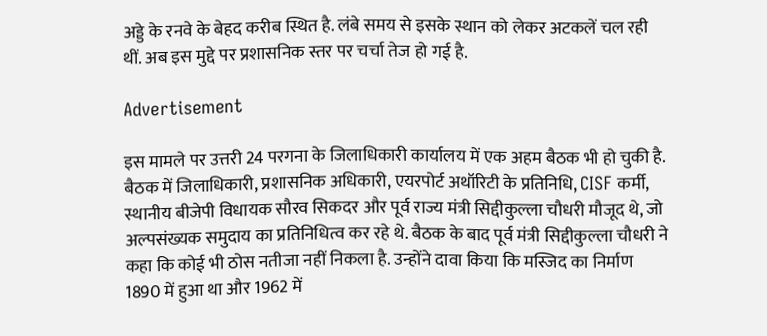अड्डे के रनवे के बेहद करीब स्थित है. लंबे समय से इसके स्थान को लेकर अटकलें चल रही थीं. अब इस मुद्दे पर प्रशासनिक स्तर पर चर्चा तेज हो गई है.

Advertisement

इस मामले पर उत्तरी 24 परगना के जिलाधिकारी कार्यालय में एक अहम बैठक भी हो चुकी है. बैठक में जिलाधिकारी, प्रशासनिक अधिकारी, एयरपोर्ट अथॉरिटी के प्रतिनिधि, CISF कर्मी, स्थानीय बीजेपी विधायक सौरव सिकदर और पूर्व राज्य मंत्री सिद्दीकुल्ला चौधरी मौजूद थे, जो अल्पसंख्यक समुदाय का प्रतिनिधित्व कर रहे थे. बैठक के बाद पूर्व मंत्री सिद्दीकुल्ला चौधरी ने कहा कि कोई भी ठोस नतीजा नहीं निकला है. उन्होंने दावा किया कि मस्जिद का निर्माण 1890 में हुआ था और 1962 में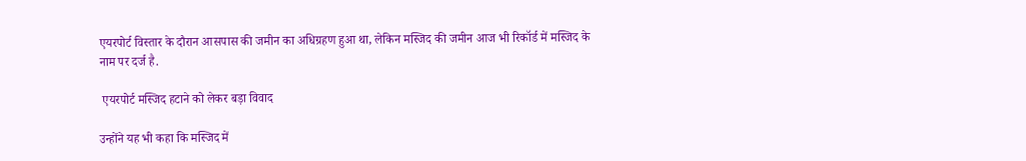एयरपोर्ट विस्तार के दौरान आसपास की जमीन का अधिग्रहण हुआ था, लेकिन मस्जिद की जमीन आज भी रिकॉर्ड में मस्जिद के नाम पर दर्ज है.

 एयरपोर्ट मस्जिद हटाने को लेकर बड़ा विवाद

उन्होंने यह भी कहा कि मस्जिद में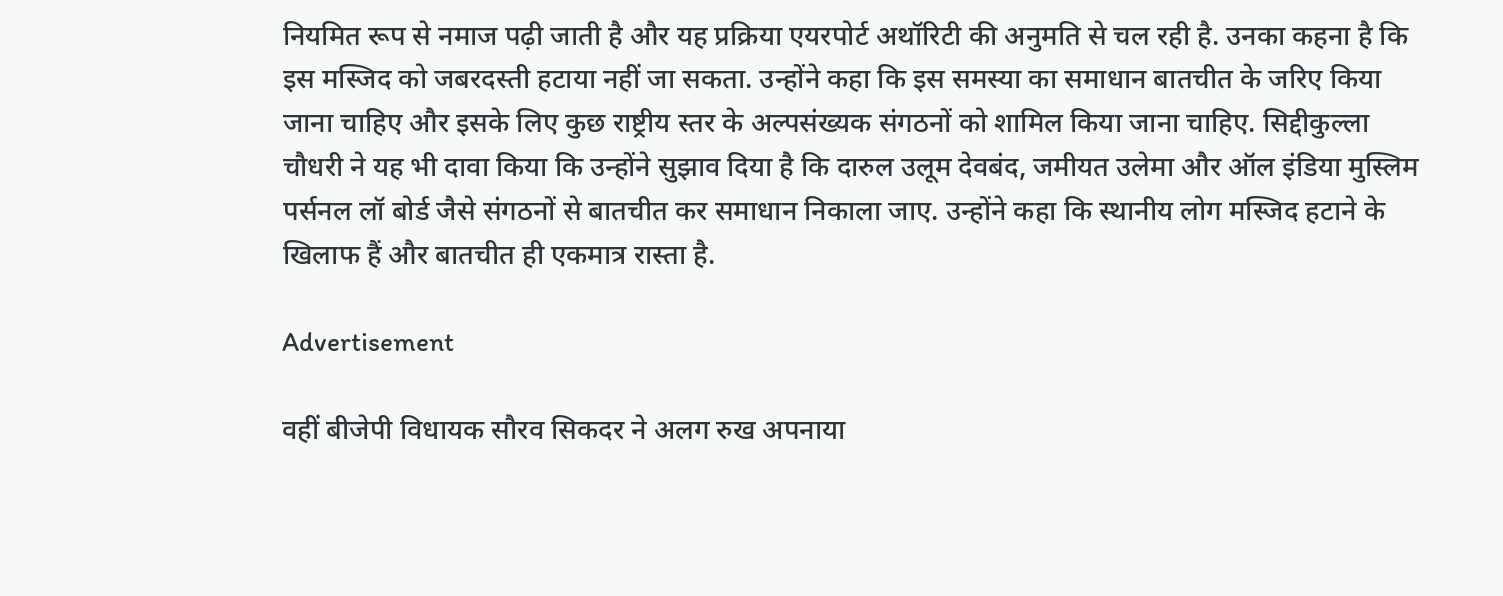नियमित रूप से नमाज पढ़ी जाती है और यह प्रक्रिया एयरपोर्ट अथॉरिटी की अनुमति से चल रही है. उनका कहना है कि इस मस्जिद को जबरदस्ती हटाया नहीं जा सकता. उन्होंने कहा कि इस समस्या का समाधान बातचीत के जरिए किया जाना चाहिए और इसके लिए कुछ राष्ट्रीय स्तर के अल्पसंख्यक संगठनों को शामिल किया जाना चाहिए. सिद्दीकुल्ला चौधरी ने यह भी दावा किया कि उन्होंने सुझाव दिया है कि दारुल उलूम देवबंद, जमीयत उलेमा और ऑल इंडिया मुस्लिम पर्सनल लॉ बोर्ड जैसे संगठनों से बातचीत कर समाधान निकाला जाए. उन्होंने कहा कि स्थानीय लोग मस्जिद हटाने के खिलाफ हैं और बातचीत ही एकमात्र रास्ता है.

Advertisement

वहीं बीजेपी विधायक सौरव सिकदर ने अलग रुख अपनाया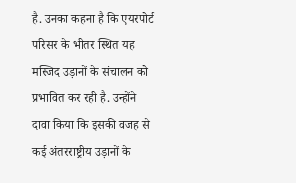है. उनका कहना है कि एयरपोर्ट परिसर के भीतर स्थित यह मस्जिद उड़ानों के संचालन को प्रभावित कर रही है. उन्होंने दावा किया कि इसकी वजह से कई अंतरराष्ट्रीय उड़ानों के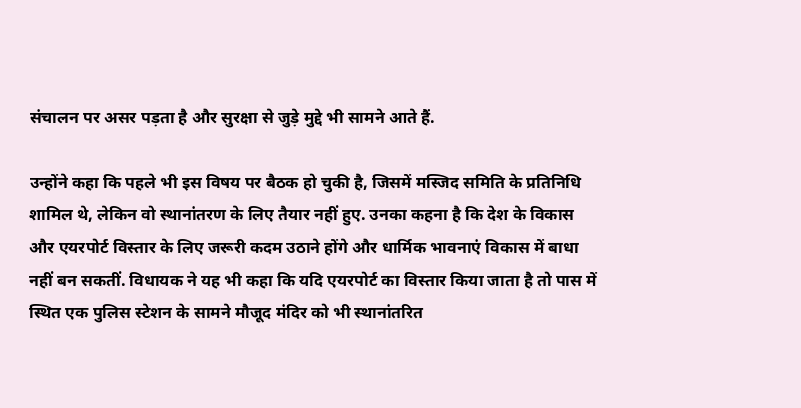संचालन पर असर पड़ता है और सुरक्षा से जुड़े मुद्दे भी सामने आते हैं.

उन्होंने कहा कि पहले भी इस विषय पर बैठक हो चुकी है, जिसमें मस्जिद समिति के प्रतिनिधि शामिल थे, लेकिन वो स्थानांतरण के लिए तैयार नहीं हुए. उनका कहना है कि देश के विकास और एयरपोर्ट विस्तार के लिए जरूरी कदम उठाने होंगे और धार्मिक भावनाएं विकास में बाधा नहीं बन सकतीं. विधायक ने यह भी कहा कि यदि एयरपोर्ट का विस्तार किया जाता है तो पास में स्थित एक पुलिस स्टेशन के सामने मौजूद मंदिर को भी स्थानांतरित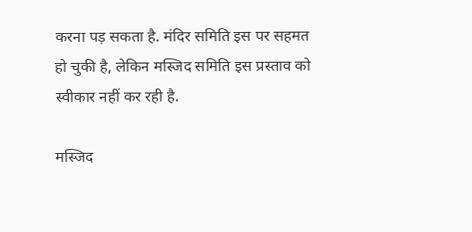करना पड़ सकता है. मंदिर समिति इस पर सहमत हो चुकी है, लेकिन मस्जिद समिति इस प्रस्ताव को स्वीकार नहीं कर रही है.

मस्जिद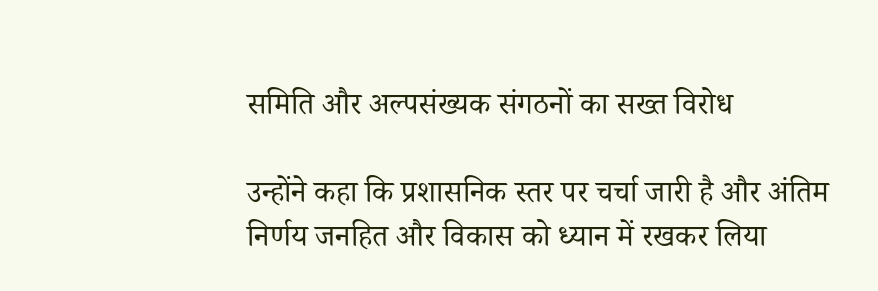समिति और अल्पसंख्यक संगठनों का सख्त विरोध

उन्होंने कहा कि प्रशासनिक स्तर पर चर्चा जारी है और अंतिम निर्णय जनहित और विकास को ध्यान में रखकर लिया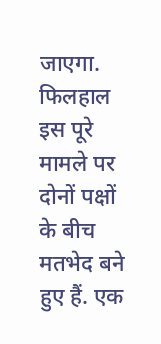जाएगा. फिलहाल इस पूरे मामले पर दोनों पक्षों के बीच मतभेद बने हुए हैं. एक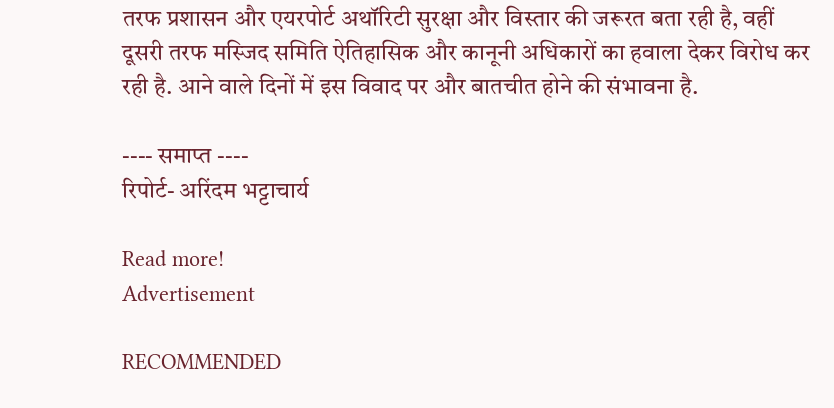तरफ प्रशासन और एयरपोर्ट अथॉरिटी सुरक्षा और विस्तार की जरूरत बता रही है, वहीं दूसरी तरफ मस्जिद समिति ऐतिहासिक और कानूनी अधिकारों का हवाला देकर विरोध कर रही है. आने वाले दिनों में इस विवाद पर और बातचीत होने की संभावना है.

---- समाप्त ----
रिपोर्ट- अरिंदम भट्टाचार्य

Read more!
Advertisement

RECOMMENDED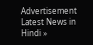Advertisement
Latest News in Hindi »